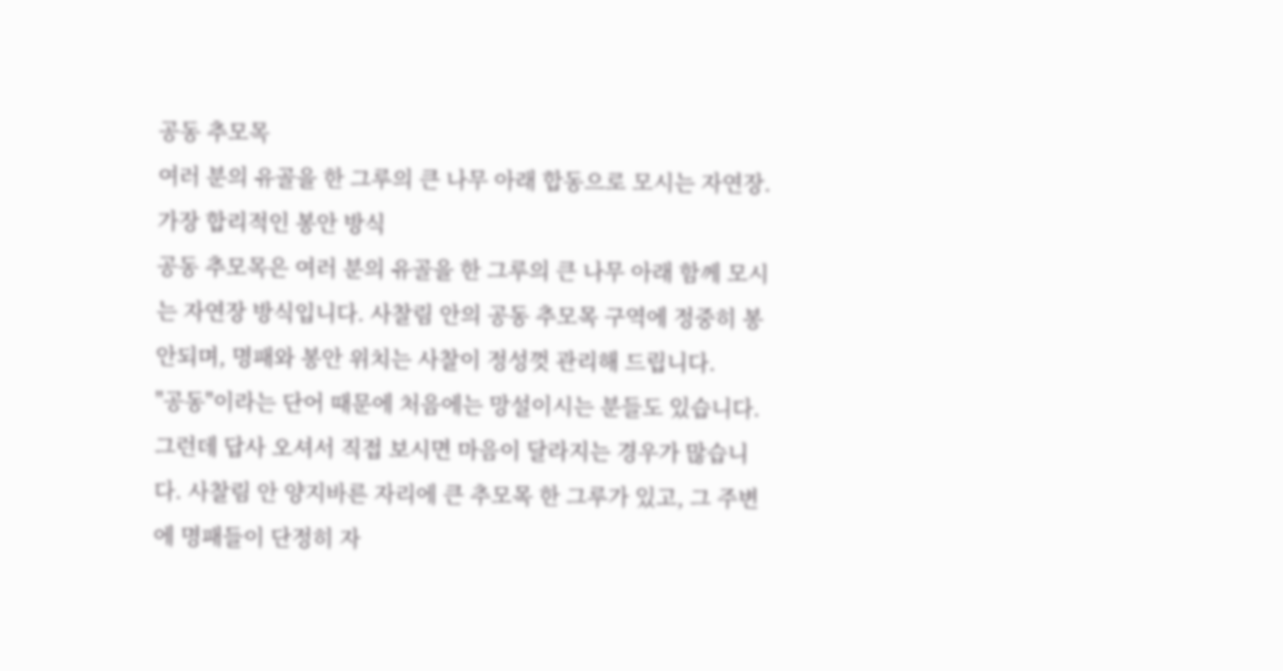공동 추모목
여러 분의 유골을 한 그루의 큰 나무 아래 합동으로 모시는 자연장. 가장 합리적인 봉안 방식
공동 추모목은 여러 분의 유골을 한 그루의 큰 나무 아래 함께 모시는 자연장 방식입니다. 사찰림 안의 공동 추모목 구역에 정중히 봉안되며, 명패와 봉안 위치는 사찰이 정성껏 관리해 드립니다.
"공동"이라는 단어 때문에 처음에는 망설이시는 분들도 있습니다. 그런데 답사 오셔서 직접 보시면 마음이 달라지는 경우가 많습니다. 사찰림 안 양지바른 자리에 큰 추모목 한 그루가 있고, 그 주변에 명패들이 단정히 자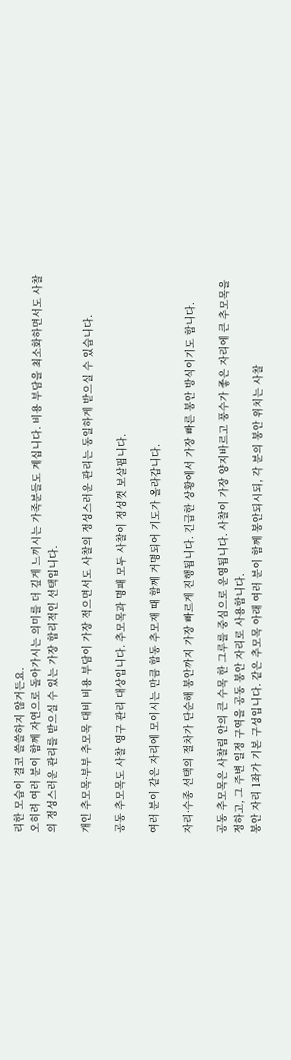리한 모습이 결코 쓸쓸하지 않거든요.
오히려 여러 분이 함께 자연으로 돌아가시는 의미를 더 깊게 느끼시는 가족분들도 계십니다. 비용 부담을 최소화하면서도 사찰의 정성스러운 관리를 받으실 수 있는 가장 합리적인 선택입니다.

개인 추모목·부부 추모목 대비 비용 부담이 가장 적으면서도 사찰의 정성스러운 관리는 동일하게 받으실 수 있습니다.

공동 추모목도 사찰 영구 관리 대상입니다. 추모목과 명패 모두 사찰이 정성껏 보살핍니다.

여러 분이 같은 자리에 모이시는 만큼 합동 추모재 때 함께 거명되어 기도가 올라갑니다.

자리·수종 선택의 절차가 단순해 봉안까지 가장 빠르게 진행됩니다. 긴급한 상황에서 가장 빠른 봉안 방식이기도 합니다.

공동 추모목은 사찰림 안의 큰 수목 한 그루를 중심으로 운영됩니다. 사찰이 가장 양지바르고 풍수가 좋은 자리에 큰 추모목을 정하고, 그 주변 일정 구역을 공동 봉안 자리로 사용합니다.
봉안 자리 1좌가 기본 구성입니다. 같은 추모목 아래 여러 분이 함께 봉안되시되, 각 분의 봉안 위치는 사찰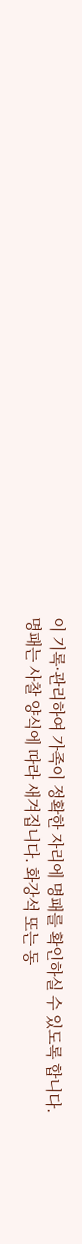이 기록·관리하여 가족이 정확한 자리에 명패를 확인하실 수 있도록 합니다.
명패는 사찰 양식에 따라 새겨집니다. 화강석 또는 동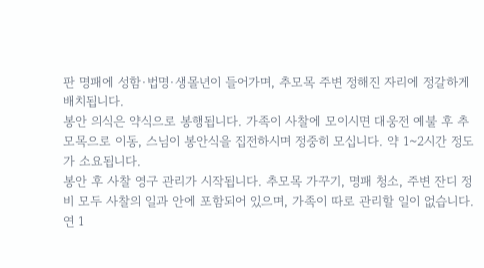판 명패에 성함·법명·생몰년이 들어가며, 추모목 주변 정해진 자리에 정갈하게 배치됩니다.
봉안 의식은 약식으로 봉행됩니다. 가족이 사찰에 모이시면 대웅전 예불 후 추모목으로 이동, 스님이 봉안식을 집전하시며 정중히 모십니다. 약 1~2시간 정도가 소요됩니다.
봉안 후 사찰 영구 관리가 시작됩니다. 추모목 가꾸기, 명패 청소, 주변 잔디 정비 모두 사찰의 일과 안에 포함되어 있으며, 가족이 따로 관리할 일이 없습니다.
연 1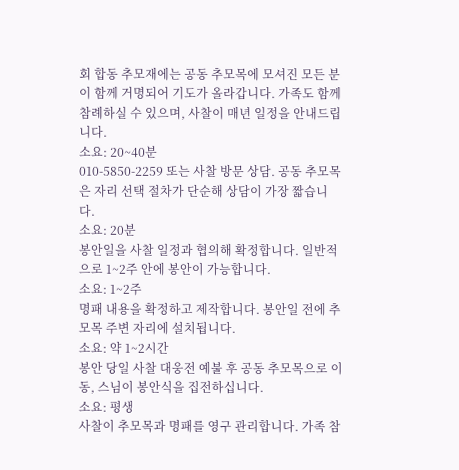회 합동 추모재에는 공동 추모목에 모셔진 모든 분이 함께 거명되어 기도가 올라갑니다. 가족도 함께 참례하실 수 있으며, 사찰이 매년 일정을 안내드립니다.
소요: 20~40분
010-5850-2259 또는 사찰 방문 상담. 공동 추모목은 자리 선택 절차가 단순해 상담이 가장 짧습니다.
소요: 20분
봉안일을 사찰 일정과 협의해 확정합니다. 일반적으로 1~2주 안에 봉안이 가능합니다.
소요: 1~2주
명패 내용을 확정하고 제작합니다. 봉안일 전에 추모목 주변 자리에 설치됩니다.
소요: 약 1~2시간
봉안 당일 사찰 대웅전 예불 후 공동 추모목으로 이동, 스님이 봉안식을 집전하십니다.
소요: 평생
사찰이 추모목과 명패를 영구 관리합니다. 가족 참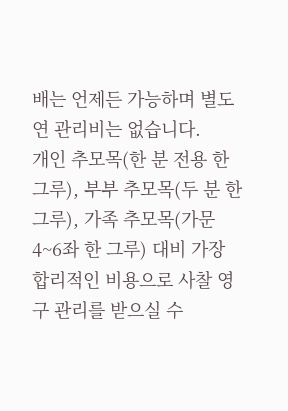배는 언제든 가능하며 별도 연 관리비는 없습니다.
개인 추모목(한 분 전용 한 그루), 부부 추모목(두 분 한 그루), 가족 추모목(가문 4~6좌 한 그루) 대비 가장 합리적인 비용으로 사찰 영구 관리를 받으실 수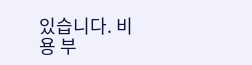있습니다. 비용 부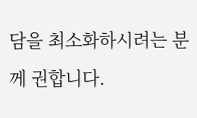담을 최소화하시려는 분께 권합니다.